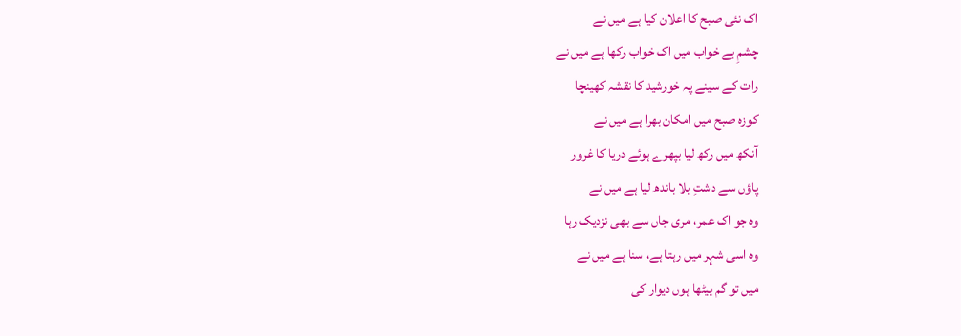اک نئی صبح کا اعلان کیا ہے میں نے
چشمِ بے خواب میں اک خواب رکھا ہے میں نے
رات کے سینے پہ خورشید کا نقشہ کھینچا
کوزہ صبح میں امکان بھرا ہے میں نے
آنکھ میں رکھ لیا بپھرے ہوئے دریا کا غرور
پاؤں سے دشتِ بلا باندھ لیا ہے میں نے
وہ جو اک عمر، مری جاں سے بھی نزدیک رہا
وہ اسی شہر میں رہتا ہے، سنا ہے میں نے
میں تو گم بیٹھا ہوں دیوار کی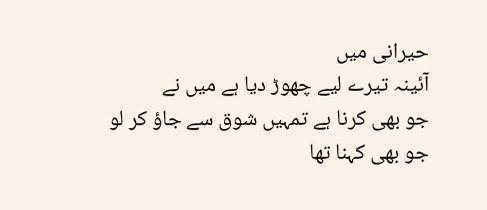حیرانی میں
آئینہ تیرے لیے چھوڑ دیا ہے میں نے
جو بھی کرنا ہے تمہیں شوق سے جاؤ کر لو
جو بھی کہنا تھا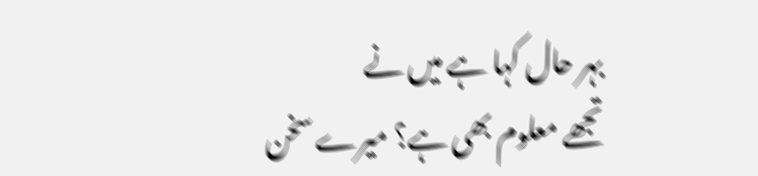بہر حال کہا ہے میں نے
تجھے معلوم بھی ہے؟ میرے سخن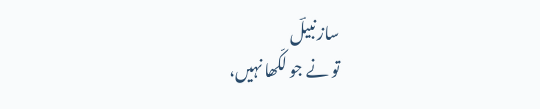ساز نبیلؔ
تو نے جو لکّھا نہیں،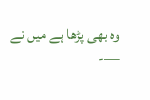وہ بھی پڑھا ہے میں نے
—-